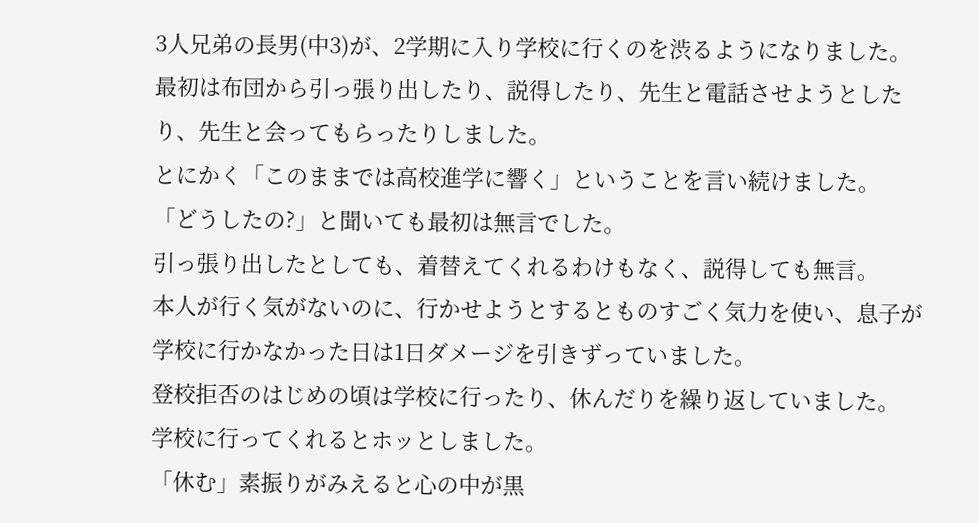3人兄弟の長男(中3)が、2学期に入り学校に行くのを渋るようになりました。
最初は布団から引っ張り出したり、説得したり、先生と電話させようとしたり、先生と会ってもらったりしました。
とにかく「このままでは高校進学に響く」ということを言い続けました。
「どうしたの?」と聞いても最初は無言でした。
引っ張り出したとしても、着替えてくれるわけもなく、説得しても無言。
本人が行く気がないのに、行かせようとするとものすごく気力を使い、息子が学校に行かなかった日は1日ダメージを引きずっていました。
登校拒否のはじめの頃は学校に行ったり、休んだりを繰り返していました。
学校に行ってくれるとホッとしました。
「休む」素振りがみえると心の中が黒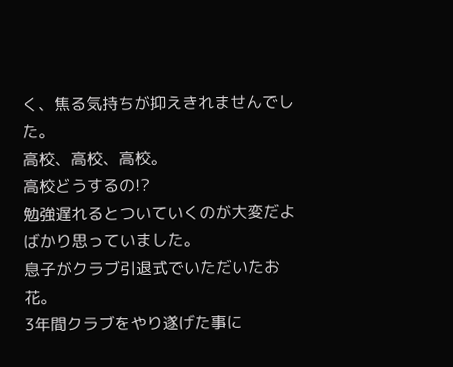く、焦る気持ちが抑えきれませんでした。
高校、高校、高校。
高校どうするの!?
勉強遅れるとついていくのが大変だよばかり思っていました。
息子がクラブ引退式でいただいたお花。
3年間クラブをやり遂げた事に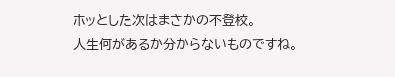ホッとした次はまさかの不登校。
人生何があるか分からないものですね。